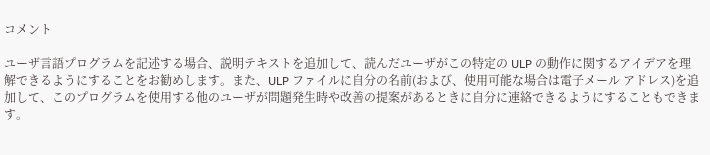コメント

ユーザ言語プログラムを記述する場合、説明テキストを追加して、読んだユーザがこの特定の ULP の動作に関するアイデアを理解できるようにすることをお勧めします。また、ULP ファイルに自分の名前(および、使用可能な場合は電子メール アドレス)を追加して、このプログラムを使用する他のユーザが問題発生時や改善の提案があるときに自分に連絡できるようにすることもできます。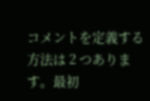コメントを定義する方法は 2 つあります。最初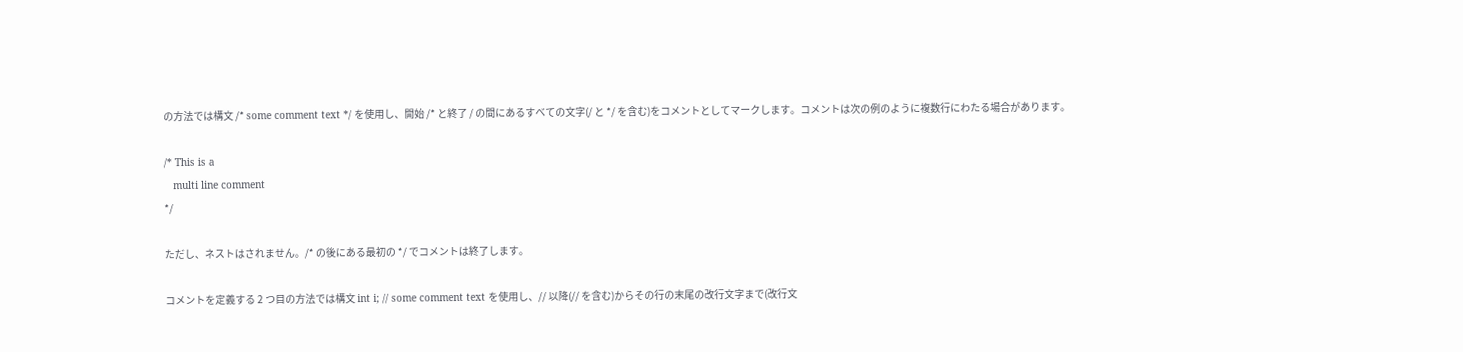の方法では構文 /* some comment text */ を使用し、開始 /* と終了 / の間にあるすべての文字(/ と */ を含む)をコメントとしてマークします。コメントは次の例のように複数行にわたる場合があります。

/* This is a
   multi line comment
*/

ただし、ネストはされません。/* の後にある最初の */ でコメントは終了します。

コメントを定義する 2 つ目の方法では構文 int i; // some comment text を使用し、// 以降(// を含む)からその行の末尾の改行文字まで(改行文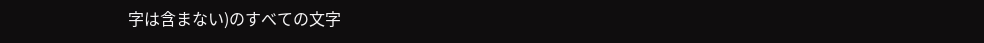字は含まない)のすべての文字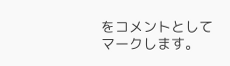をコメントとしてマークします。